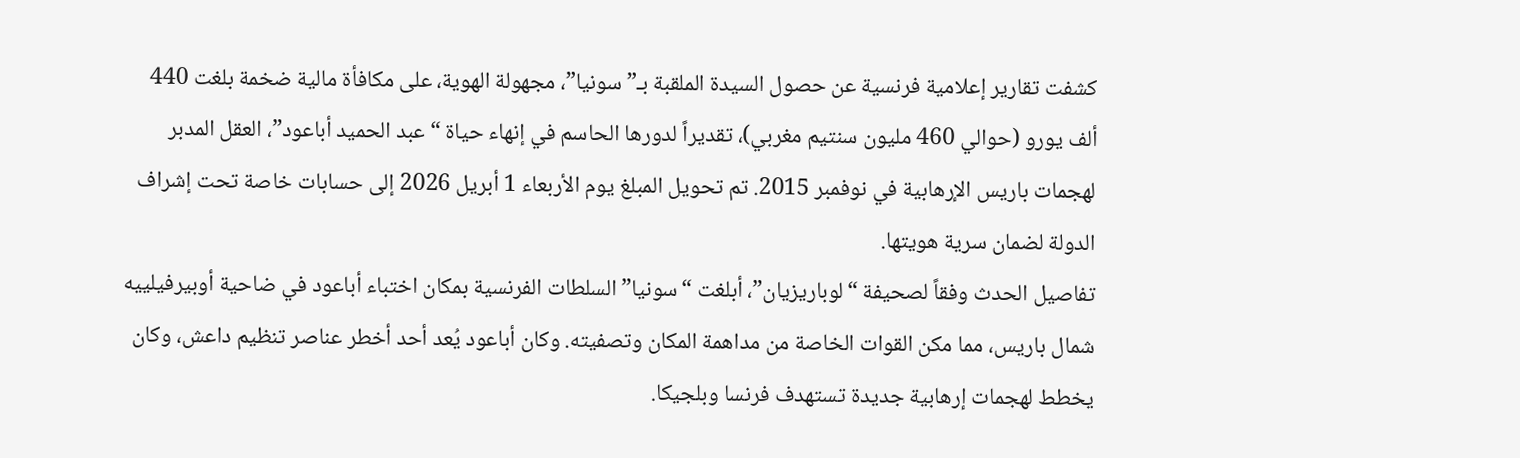كشفت تقارير إعلامية فرنسية عن حصول السيدة الملقبة بـ”سونيا”، مجهولة الهوية، على مكافأة مالية ضخمة بلغت 440 ألف يورو (حوالي 460 مليون سنتيم مغربي)، تقديراً لدورها الحاسم في إنهاء حياة “عبد الحميد أباعود”، العقل المدبر لهجمات باريس الإرهابية في نوفمبر 2015. تم تحويل المبلغ يوم الأربعاء 1 أبريل 2026 إلى حسابات خاصة تحت إشراف الدولة لضمان سرية هويتها.
تفاصيل الحدث وفقاً لصحيفة “لوباريزيان”، أبلغت “سونيا” السلطات الفرنسية بمكان اختباء أباعود في ضاحية أوبيرفيلييه شمال باريس، مما مكن القوات الخاصة من مداهمة المكان وتصفيته. وكان أباعود يُعد أحد أخطر عناصر تنظيم داعش، وكان يخطط لهجمات إرهابية جديدة تستهدف فرنسا وبلجيكا.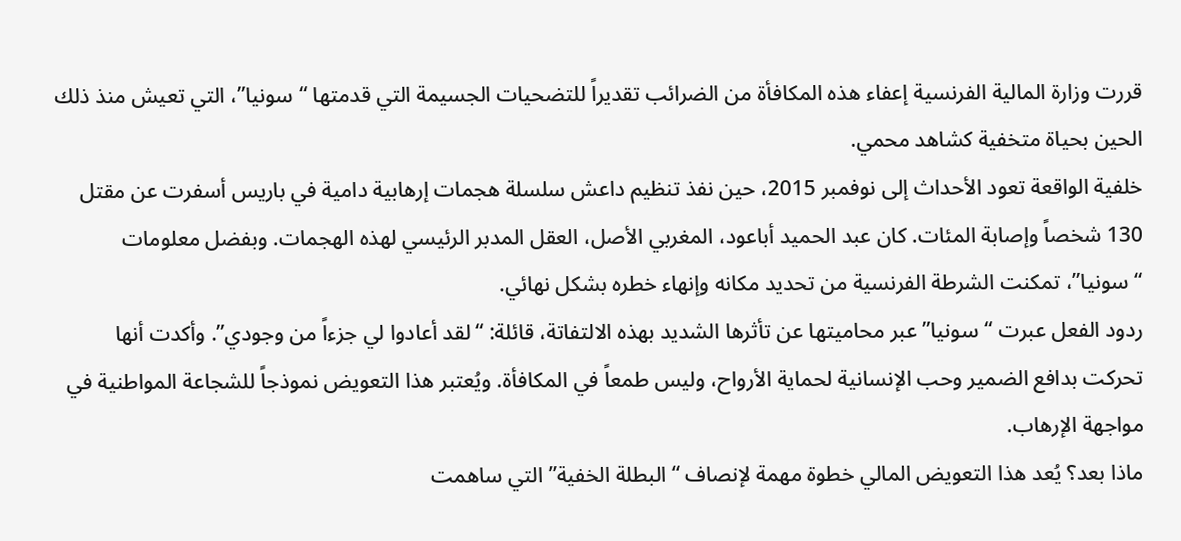قررت وزارة المالية الفرنسية إعفاء هذه المكافأة من الضرائب تقديراً للتضحيات الجسيمة التي قدمتها “سونيا”، التي تعيش منذ ذلك الحين بحياة متخفية كشاهد محمي.
خلفية الواقعة تعود الأحداث إلى نوفمبر 2015، حين نفذ تنظيم داعش سلسلة هجمات إرهابية دامية في باريس أسفرت عن مقتل 130 شخصاً وإصابة المئات. كان عبد الحميد أباعود، المغربي الأصل، العقل المدبر الرئيسي لهذه الهجمات. وبفضل معلومات “سونيا”، تمكنت الشرطة الفرنسية من تحديد مكانه وإنهاء خطره بشكل نهائي.
ردود الفعل عبرت “سونيا” عبر محاميتها عن تأثرها الشديد بهذه الالتفاتة، قائلة: “لقد أعادوا لي جزءاً من وجودي”. وأكدت أنها تحركت بدافع الضمير وحب الإنسانية لحماية الأرواح، وليس طمعاً في المكافأة. ويُعتبر هذا التعويض نموذجاً للشجاعة المواطنية في مواجهة الإرهاب.
ماذا بعد؟ يُعد هذا التعويض المالي خطوة مهمة لإنصاف “البطلة الخفية” التي ساهمت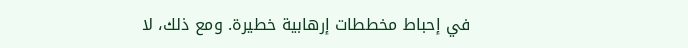في إحباط مخططات إرهابية خطيرة. ومع ذلك، لا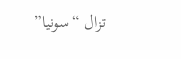تزال “سونيا”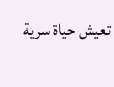تعيش حياة سرية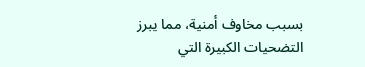بسبب مخاوف أمنية، مما يبرز التضحيات الكبيرة التي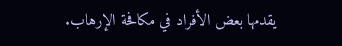يقدمها بعض الأفراد في مكافحة الإرهاب.